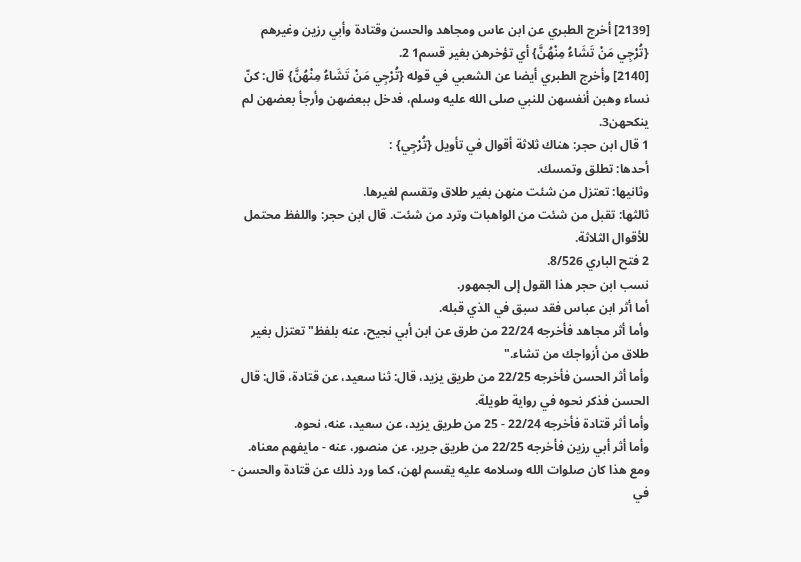[2139] أخرج الطبري عن ابن عاس ومجاهد والحسن وقتادة وأبي رزين وغيرهم {تُرْجِي مَنْ تَشَاءُ مِنْهُنَّ} أي تؤخرهن بغير قسم1 2.
[2140] وأخرج الطبري أيضا عن الشعبي في قوله {تُرْجِي مَنْ تَشَاءُ مِنْهُنَّ} قال: كنّ نساء وهبن أنفسهن للنبي صلى الله عليه وسلم، فدخل ببعضهن وأرجأ بعضهن لم ينكحهن3.
1 قال ابن حجر: هناك ثلاثة أقوال في تأويل {تُرْجِي} :
أحدها: تطلق وتمسك.
وثانيها: تعتزل من شئت منهن بغير طلاق وتقسم لغيرها.
ثالثها: تقبل من شئت من الواهبات وترد من شئت. قال ابن حجر: واللفظ محتمل للأقوال الثلاثة.
2 فتح الباري 8/526.
نسب ابن حجر هذا القول إلى الجمهور.
أما أثر ابن عباس فقد سبق في الذي قبله.
وأما أثر مجاهد فأخرجه 22/24 من طرق عن ابن أبي نجيح، عنه بلفظ"تعتزل بغير طلاق من أزواجك من تشاء."
وأما أثر الحسن فأخرجه 22/25 من طريق يزيد، قال: ثنا سعيد، عن قتادة، قال: قال الحسن فذكر نحوه في رواية طويلة.
وأما أثر قتادة فأخرجه 22/24 - 25 من طريق يزيد، عن سعيد، عنه، نحوه.
وأما أثر أبي رزين فأخرجه 22/25 من طريق جرير، عن منصور، عنه - مايفهم معناه.
ومع هذا كان صلوات الله وسلامه عليه يقسم لهن، كما ورد ذلك عن قتادة والحسن - في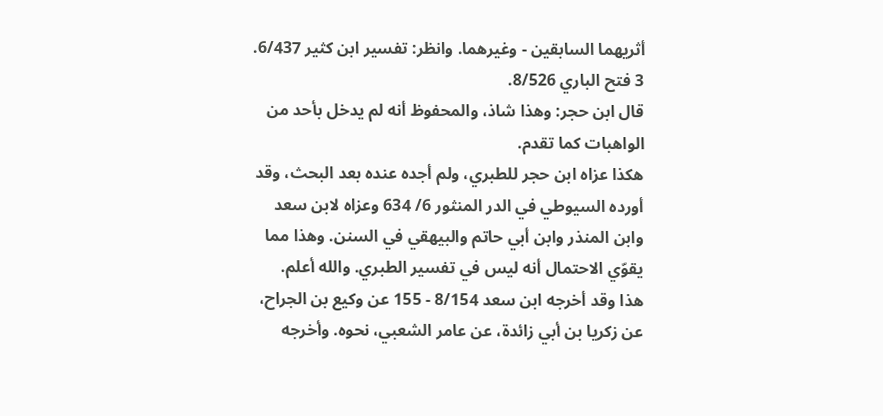أثريهما السابقين - وغيرهما. وانظر: تفسير ابن كثير 6/437.
3 فتح الباري 8/526.
قال ابن حجر: وهذا شاذ، والمحفوظ أنه لم يدخل بأحد من الواهبات كما تقدم.
هكذا عزاه ابن حجر للطبري، ولم أجده عنده بعد البحث، وقد أورده السيوطي في الدر المنثور 6/ 634 وعزاه لابن سعد وابن المنذر وابن أبي حاتم والبيهقي في السنن. وهذا مما يقوّي الاحتمال أنه ليس في تفسير الطبري. والله أعلم.
هذا وقد أخرجه ابن سعد 8/154 - 155 عن وكيع بن الجراح، عن زكريا بن أبي زائدة، عن عامر الشعبي، نحوه. وأخرجه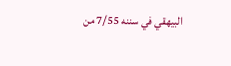البيهقي في سننه 7/55 من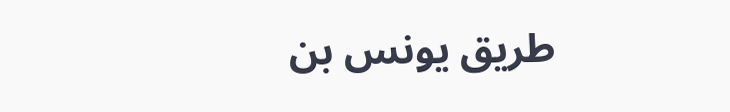طريق يونس بن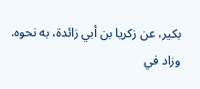بكير، عن زكريا بن أبي زائدة، به نحوه. وزاد في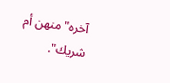آخره"منهن أم شريك".